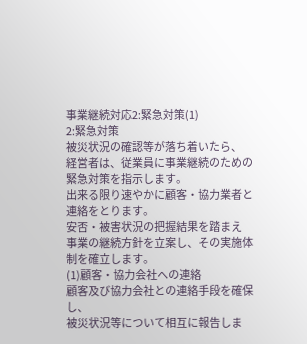事業継続対応2:緊急対策(1)
2:緊急対策
被災状況の確認等が落ち着いたら、
経営者は、従業員に事業継続のための
緊急対策を指示します。
出来る限り速やかに顧客・協力業者と連絡をとります。
安否・被害状況の把握結果を踏まえ
事業の継続方針を立案し、その実施体制を確立します。
(1)顧客・協力会社への連絡
顧客及び協力会社との連絡手段を確保し、
被災状況等について相互に報告しま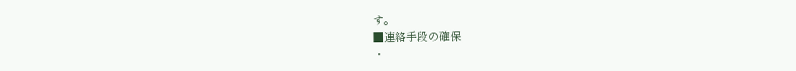す。
■連絡手段の確保
・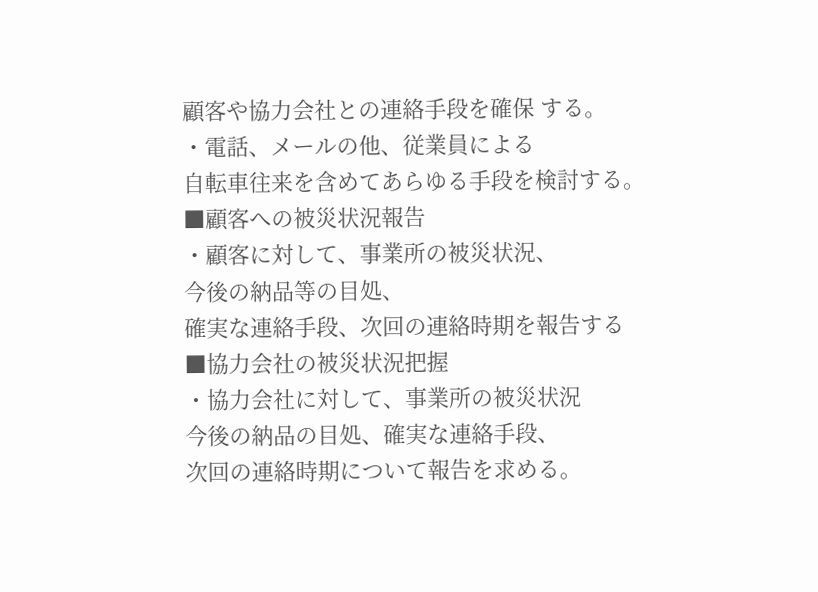顧客や協力会社との連絡手段を確保 する。
・電話、メールの他、従業員による
自転車往来を含めてあらゆる手段を検討する。
■顧客への被災状況報告
・顧客に対して、事業所の被災状況、
今後の納品等の目処、
確実な連絡手段、次回の連絡時期を報告する
■協力会社の被災状況把握
・協力会社に対して、事業所の被災状況
今後の納品の目処、確実な連絡手段、
次回の連絡時期について報告を求める。